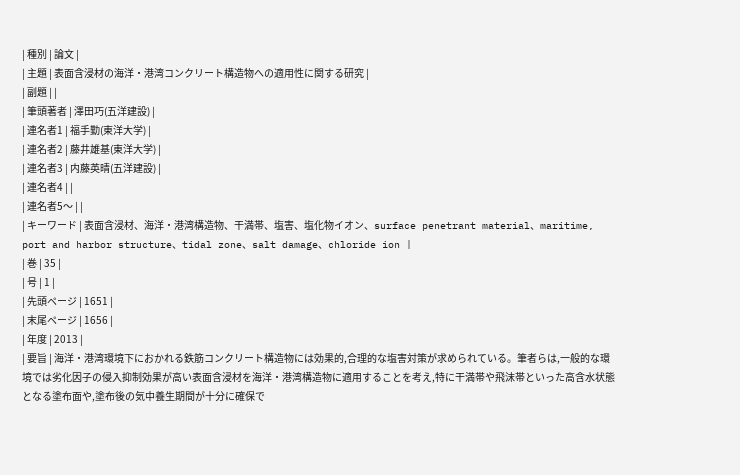| 種別 | 論文 |
| 主題 | 表面含浸材の海洋・港湾コンクリート構造物への適用性に関する研究 |
| 副題 | |
| 筆頭著者 | 澤田巧(五洋建設) |
| 連名者1 | 福手勤(東洋大学) |
| 連名者2 | 藤井雄基(東洋大学) |
| 連名者3 | 内藤英晴(五洋建設) |
| 連名者4 | |
| 連名者5〜 | |
| キーワード | 表面含浸材、海洋・港湾構造物、干満帯、塩害、塩化物イオン、surface penetrant material、maritime, port and harbor structure、tidal zone、salt damage、chloride ion |
| 巻 | 35 |
| 号 | 1 |
| 先頭ページ | 1651 |
| 末尾ページ | 1656 |
| 年度 | 2013 |
| 要旨 | 海洋・港湾環境下におかれる鉄筋コンクリート構造物には効果的,合理的な塩害対策が求められている。筆者らは,一般的な環境では劣化因子の侵入抑制効果が高い表面含浸材を海洋・港湾構造物に適用することを考え,特に干満帯や飛沫帯といった高含水状態となる塗布面や,塗布後の気中養生期間が十分に確保で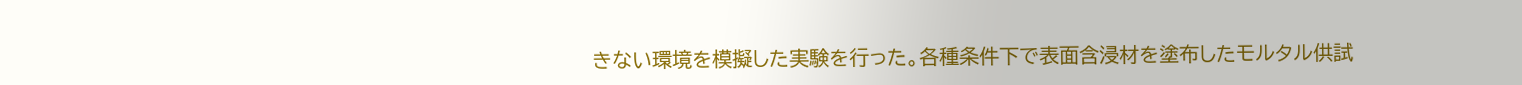きない環境を模擬した実験を行った。各種条件下で表面含浸材を塗布したモルタル供試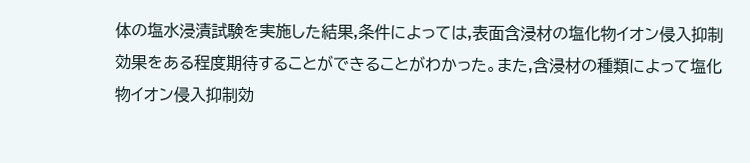体の塩水浸漬試験を実施した結果,条件によっては,表面含浸材の塩化物イオン侵入抑制効果をある程度期待することができることがわかった。また,含浸材の種類によって塩化物イオン侵入抑制効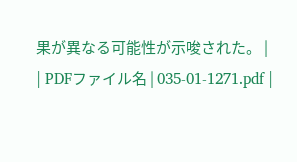果が異なる可能性が示唆された。 |
| PDFファイル名 | 035-01-1271.pdf |